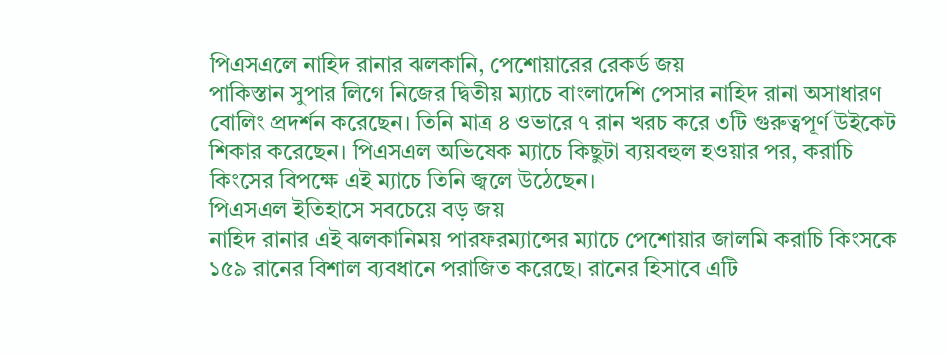পিএসএলে নাহিদ রানার ঝলকানি, পেশোয়ারের রেকর্ড জয়
পাকিস্তান সুপার লিগে নিজের দ্বিতীয় ম্যাচে বাংলাদেশি পেসার নাহিদ রানা অসাধারণ বোলিং প্রদর্শন করেছেন। তিনি মাত্র ৪ ওভারে ৭ রান খরচ করে ৩টি গুরুত্বপূর্ণ উইকেট শিকার করেছেন। পিএসএল অভিষেক ম্যাচে কিছুটা ব্যয়বহুল হওয়ার পর, করাচি কিংসের বিপক্ষে এই ম্যাচে তিনি জ্বলে উঠেছেন।
পিএসএল ইতিহাসে সবচেয়ে বড় জয়
নাহিদ রানার এই ঝলকানিময় পারফরম্যান্সের ম্যাচে পেশোয়ার জালমি করাচি কিংসকে ১৫৯ রানের বিশাল ব্যবধানে পরাজিত করেছে। রানের হিসাবে এটি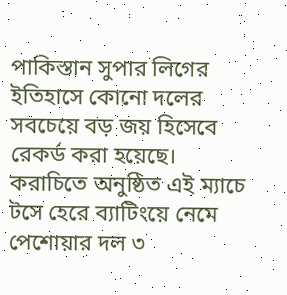পাকিস্তান সুপার লিগের ইতিহাসে কোনো দলের সবচেয়ে বড় জয় হিসেবে রেকর্ড করা হয়েছে। করাচিতে অনুষ্ঠিত এই ম্যাচে টসে হেরে ব্যাটিংয়ে নেমে পেশোয়ার দল ৩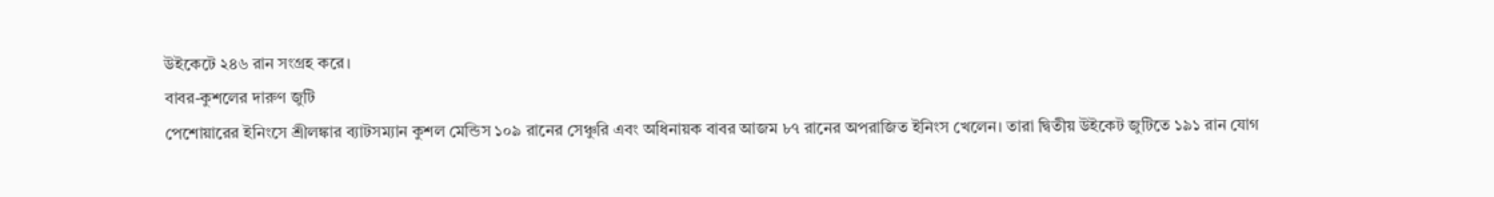উইকেটে ২৪৬ রান সংগ্রহ করে।
বাবর-কুশলের দারুণ জুটি
পেশোয়ারের ইনিংসে শ্রীলঙ্কার ব্যাটসম্যান কুশল মেন্ডিস ১০৯ রানের সেঞ্চুরি এবং অধিনায়ক বাবর আজম ৮৭ রানের অপরাজিত ইনিংস খেলেন। তারা দ্বিতীয় উইকেট জুটিতে ১৯১ রান যোগ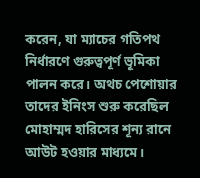করেন, যা ম্যাচের গতিপথ নির্ধারণে গুরুত্বপূর্ণ ভূমিকা পালন করে। অথচ পেশোয়ার তাদের ইনিংস শুরু করেছিল মোহাম্মদ হারিসের শূন্য রানে আউট হওয়ার মাধ্যমে।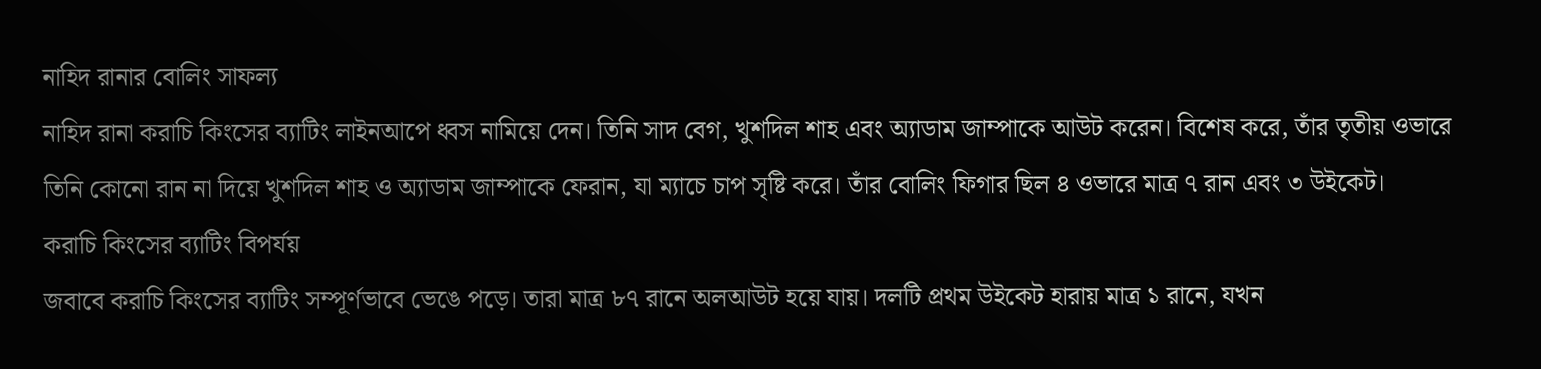নাহিদ রানার বোলিং সাফল্য
নাহিদ রানা করাচি কিংসের ব্যাটিং লাইনআপে ধ্বস নামিয়ে দেন। তিনি সাদ বেগ, খুশদিল শাহ এবং অ্যাডাম জাম্পাকে আউট করেন। বিশেষ করে, তাঁর তৃতীয় ওভারে তিনি কোনো রান না দিয়ে খুশদিল শাহ ও অ্যাডাম জাম্পাকে ফেরান, যা ম্যাচে চাপ সৃষ্টি করে। তাঁর বোলিং ফিগার ছিল ৪ ওভারে মাত্র ৭ রান এবং ৩ উইকেট।
করাচি কিংসের ব্যাটিং বিপর্যয়
জবাবে করাচি কিংসের ব্যাটিং সম্পূর্ণভাবে ভেঙে পড়ে। তারা মাত্র ৮৭ রানে অলআউট হয়ে যায়। দলটি প্রথম উইকেট হারায় মাত্র ১ রানে, যখন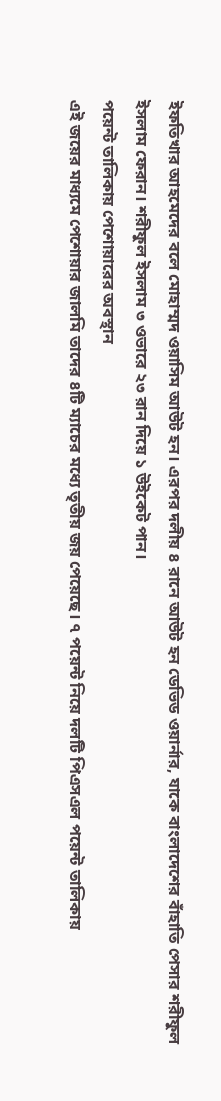ইফতিখার আহমেদের বলে মোহাম্মদ ওয়াসিম আউট হন। এরপর দলীয় ৪ রানে আউট হন ডেভিড ওয়ার্নার, যাকে বাংলাদেশের বাঁহাতি পেসার শরীফুল ইসলাম ফেরান। শরীফুল ইসলাম ৩ ওভারে ২৩ রান দিয়ে ১ উইকেট পান।
পয়েন্ট তালিকায় পেশোয়ারের অবস্থান
এই জয়ের মাধ্যমে পেশোয়ার জালমি তাদের ৪টি ম্যাচের মধ্যে তৃতীয় জয় পেয়েছে। ৭ পয়েন্ট নিয়ে দলটি পিএসএল পয়েন্ট তালিকায়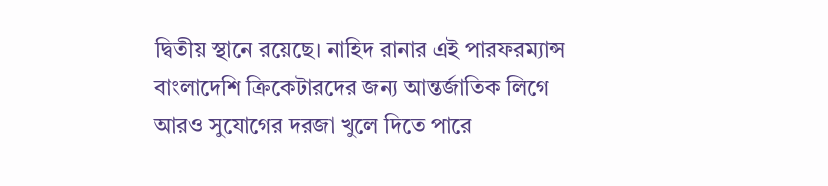দ্বিতীয় স্থানে রয়েছে। নাহিদ রানার এই পারফরম্যান্স বাংলাদেশি ক্রিকেটারদের জন্য আন্তর্জাতিক লিগে আরও সুযোগের দরজা খুলে দিতে পারে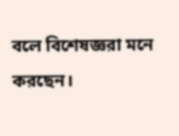বলে বিশেষজ্ঞরা মনে করছেন।